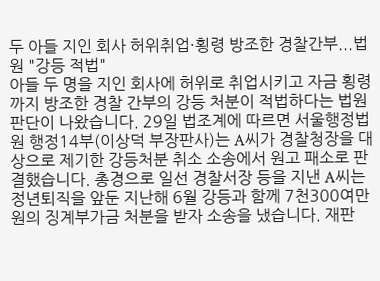두 아들 지인 회사 허위취업·횡령 방조한 경찰간부...법원 "강등 적법"
아들 두 명을 지인 회사에 허위로 취업시키고 자금 횡령까지 방조한 경찰 간부의 강등 처분이 적법하다는 법원 판단이 나왔습니다. 29일 법조계에 따르면 서울행정법원 행정14부(이상덕 부장판사)는 A씨가 경찰청장을 대상으로 제기한 강등처분 취소 소송에서 원고 패소로 판결했습니다. 총경으로 일선 경찰서장 등을 지낸 A씨는 정년퇴직을 앞둔 지난해 6월 강등과 함께 7천300여만원의 징계부가금 처분을 받자 소송을 냈습니다. 재판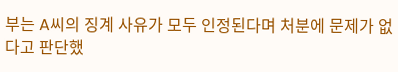부는 A씨의 징계 사유가 모두 인정된다며 처분에 문제가 없다고 판단했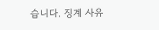습니다. 징계 사유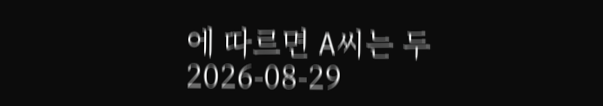에 따르면 A씨는 두
2026-08-29